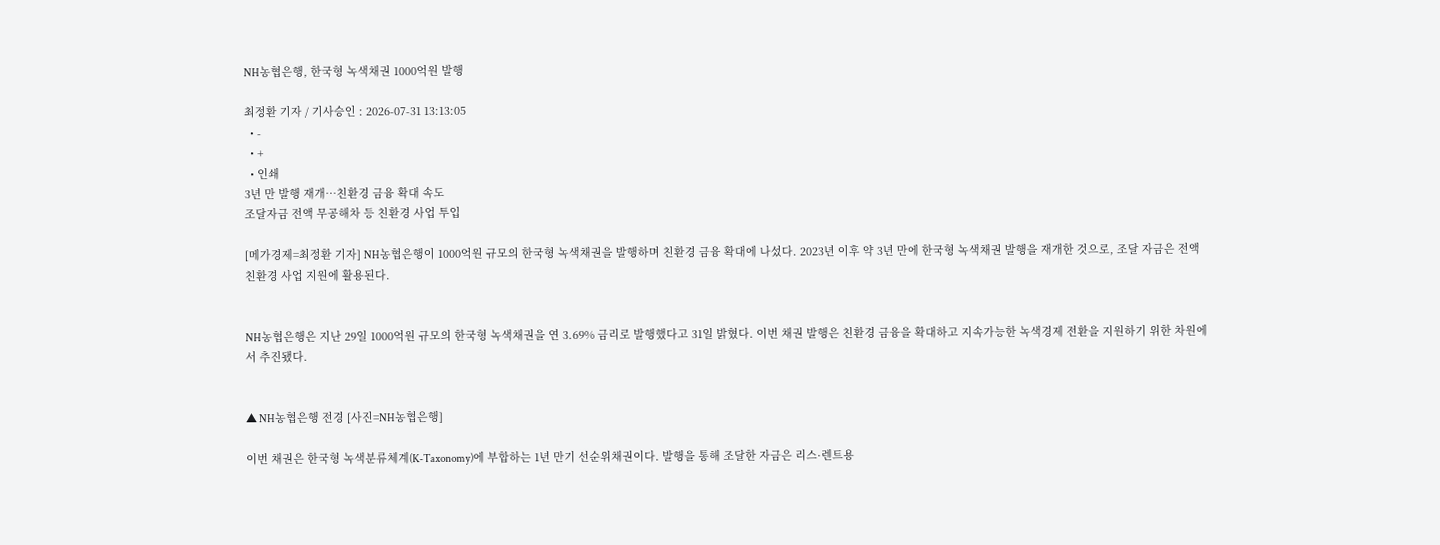NH농협은행, 한국형 녹색채권 1000억원 발행

최정환 기자 / 기사승인 : 2026-07-31 13:13:05
  • -
  • +
  • 인쇄
3년 만 발행 재개…친환경 금융 확대 속도
조달자금 전액 무공해차 등 친환경 사업 투입

[메가경제=최정환 기자] NH농협은행이 1000억원 규모의 한국형 녹색채권을 발행하며 친환경 금융 확대에 나섰다. 2023년 이후 약 3년 만에 한국형 녹색채권 발행을 재개한 것으로, 조달 자금은 전액 친환경 사업 지원에 활용된다.


NH농협은행은 지난 29일 1000억원 규모의 한국형 녹색채권을 연 3.69% 금리로 발행했다고 31일 밝혔다. 이번 채권 발행은 친환경 금융을 확대하고 지속가능한 녹색경제 전환을 지원하기 위한 차원에서 추진됐다.


▲ NH농협은행 전경 [사진=NH농협은행]

이번 채권은 한국형 녹색분류체계(K-Taxonomy)에 부합하는 1년 만기 선순위채권이다. 발행을 통해 조달한 자금은 리스·렌트용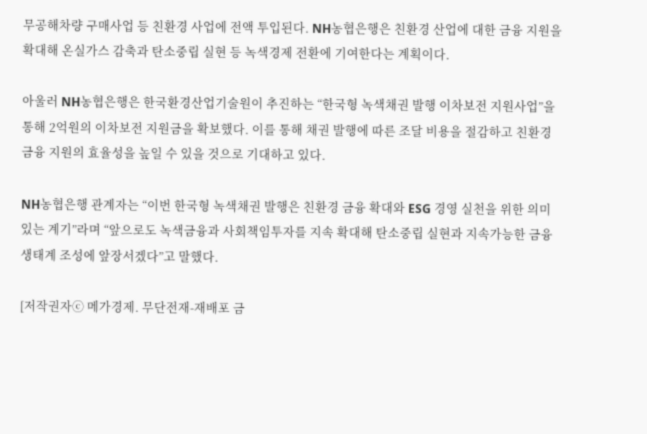무공해차량 구매사업 등 친환경 사업에 전액 투입된다. NH농협은행은 친환경 산업에 대한 금융 지원을 확대해 온실가스 감축과 탄소중립 실현 등 녹색경제 전환에 기여한다는 계획이다.

아울러 NH농협은행은 한국환경산업기술원이 추진하는 “한국형 녹색채권 발행 이차보전 지원사업”을 통해 2억원의 이차보전 지원금을 확보했다. 이를 통해 채권 발행에 따른 조달 비용을 절감하고 친환경 금융 지원의 효율성을 높일 수 있을 것으로 기대하고 있다.

NH농협은행 관계자는 “이번 한국형 녹색채권 발행은 친환경 금융 확대와 ESG 경영 실천을 위한 의미 있는 계기”라며 “앞으로도 녹색금융과 사회책임투자를 지속 확대해 탄소중립 실현과 지속가능한 금융 생태계 조성에 앞장서겠다”고 말했다.

[저작권자ⓒ 메가경제. 무단전재-재배포 금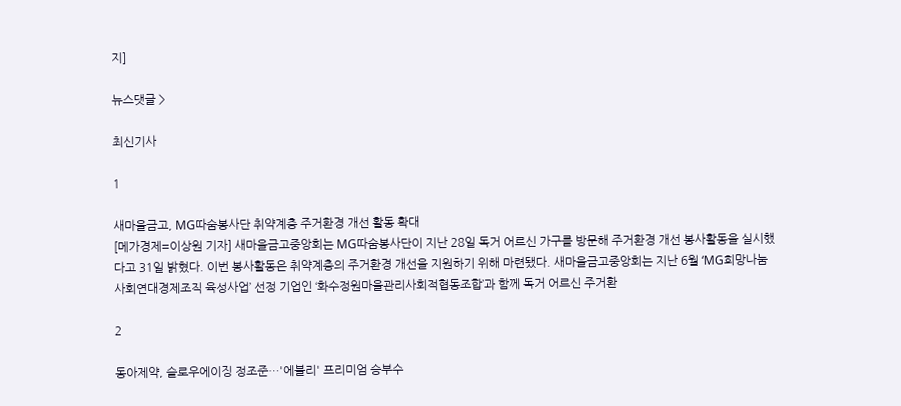지]

뉴스댓글 >

최신기사

1

새마을금고, MG따숨봉사단 취약계층 주거환경 개선 활동 확대
[메가경제=이상원 기자] 새마을금고중앙회는 MG따숨봉사단이 지난 28일 독거 어르신 가구를 방문해 주거환경 개선 봉사활동을 실시했다고 31일 밝혔다. 이번 봉사활동은 취약계층의 주거환경 개선을 지원하기 위해 마련됐다. 새마을금고중앙회는 지난 6월 ‘MG희망나눔 사회연대경제조직 육성사업’ 선정 기업인 ‘화수정원마을관리사회적협동조합’과 함께 독거 어르신 주거환

2

동아제약, 슬로우에이징 정조준…'에블리' 프리미엄 승부수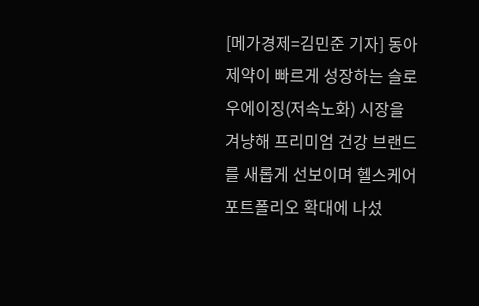[메가경제=김민준 기자] 동아제약이 빠르게 성장하는 슬로우에이징(저속노화) 시장을 겨냥해 프리미엄 건강 브랜드를 새롭게 선보이며 헬스케어 포트폴리오 확대에 나섰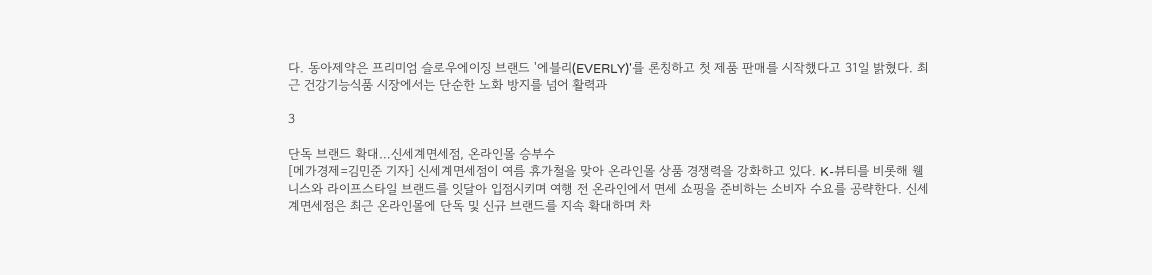다. 동아제약은 프리미엄 슬로우에이징 브랜드 '에블리(EVERLY)'를 론칭하고 첫 제품 판매를 시작했다고 31일 밝혔다. 최근 건강기능식품 시장에서는 단순한 노화 방지를 넘어 활력과

3

단독 브랜드 확대…신세계면세점, 온라인몰 승부수
[메가경제=김민준 기자] 신세계면세점이 여름 휴가철을 맞아 온라인몰 상품 경쟁력을 강화하고 있다. K-뷰티를 비롯해 웰니스와 라이프스타일 브랜드를 잇달아 입점시키며 여행 전 온라인에서 면세 쇼핑을 준비하는 소비자 수요를 공략한다. 신세계면세점은 최근 온라인몰에 단독 및 신규 브랜드를 지속 확대하며 차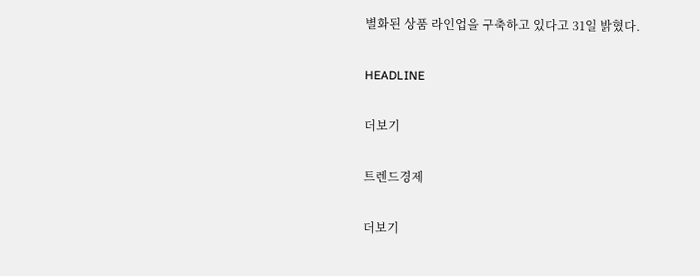별화된 상품 라인업을 구축하고 있다고 31일 밝혔다.

HEADLINE

더보기

트렌드경제

더보기